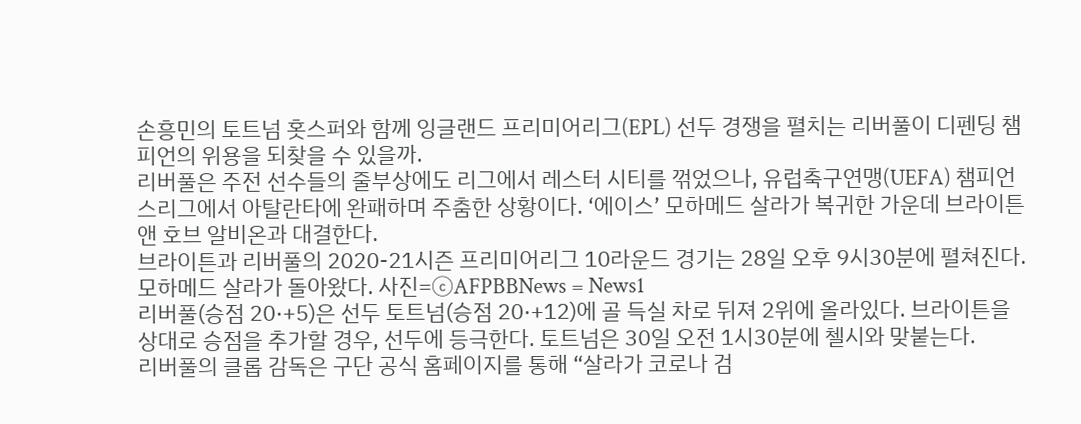손흥민의 토트넘 홋스퍼와 함께 잉글랜드 프리미어리그(EPL) 선두 경쟁을 펼치는 리버풀이 디펜딩 챔피언의 위용을 되찾을 수 있을까.
리버풀은 주전 선수들의 줄부상에도 리그에서 레스터 시티를 꺾었으나, 유럽축구연맹(UEFA) 챔피언스리그에서 아탈란타에 완패하며 주춤한 상황이다. ‘에이스’ 모하메드 살라가 복귀한 가운데 브라이튼 앤 호브 알비온과 대결한다.
브라이튼과 리버풀의 2020-21시즌 프리미어리그 10라운드 경기는 28일 오후 9시30분에 펼쳐진다.
모하메드 살라가 돌아왔다. 사진=ⓒAFPBBNews = News1
리버풀(승점 20·+5)은 선두 토트넘(승점 20·+12)에 골 득실 차로 뒤져 2위에 올라있다. 브라이튼을 상대로 승점을 추가할 경우, 선두에 등극한다. 토트넘은 30일 오전 1시30분에 첼시와 맞붙는다.
리버풀의 클롭 감독은 구단 공식 홈페이지를 통해 “살라가 코로나 검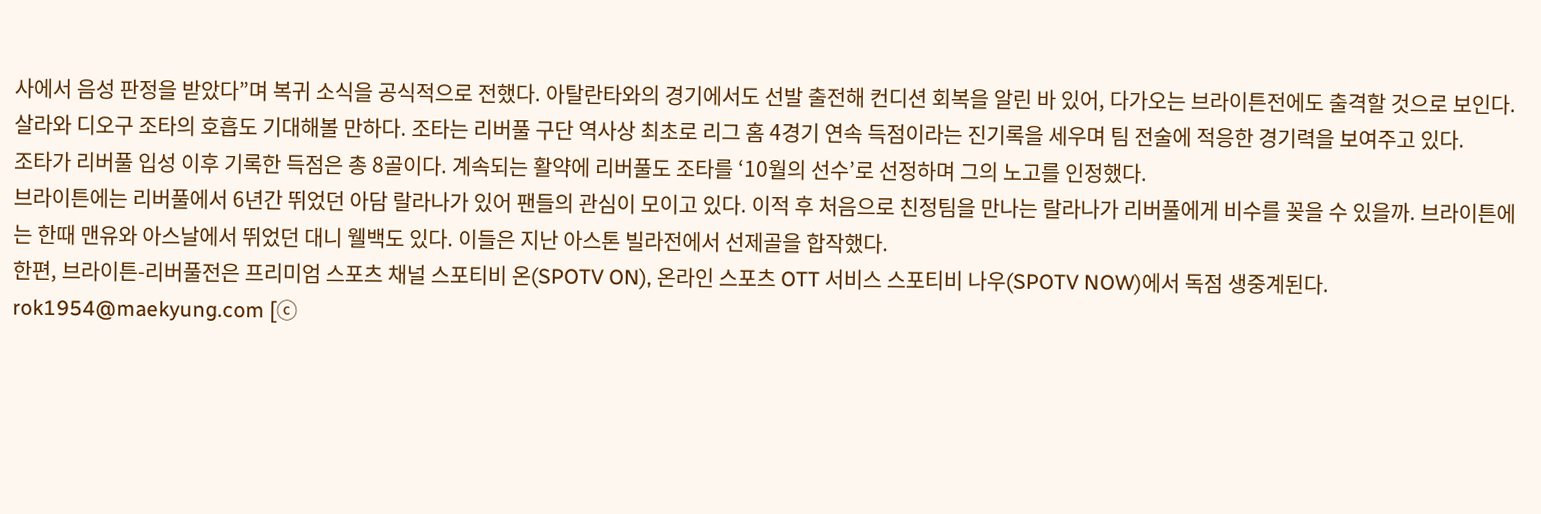사에서 음성 판정을 받았다”며 복귀 소식을 공식적으로 전했다. 아탈란타와의 경기에서도 선발 출전해 컨디션 회복을 알린 바 있어, 다가오는 브라이튼전에도 출격할 것으로 보인다.
살라와 디오구 조타의 호흡도 기대해볼 만하다. 조타는 리버풀 구단 역사상 최초로 리그 홈 4경기 연속 득점이라는 진기록을 세우며 팀 전술에 적응한 경기력을 보여주고 있다.
조타가 리버풀 입성 이후 기록한 득점은 총 8골이다. 계속되는 활약에 리버풀도 조타를 ‘10월의 선수’로 선정하며 그의 노고를 인정했다.
브라이튼에는 리버풀에서 6년간 뛰었던 아담 랄라나가 있어 팬들의 관심이 모이고 있다. 이적 후 처음으로 친정팀을 만나는 랄라나가 리버풀에게 비수를 꽂을 수 있을까. 브라이튼에는 한때 맨유와 아스날에서 뛰었던 대니 웰백도 있다. 이들은 지난 아스톤 빌라전에서 선제골을 합작했다.
한편, 브라이튼-리버풀전은 프리미엄 스포츠 채널 스포티비 온(SPOTV ON), 온라인 스포츠 OTT 서비스 스포티비 나우(SPOTV NOW)에서 독점 생중계된다. rok1954@maekyung.com [ⓒ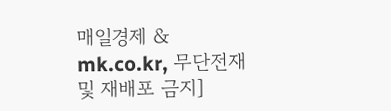매일경제 & mk.co.kr, 무단전재 및 재배포 금지]